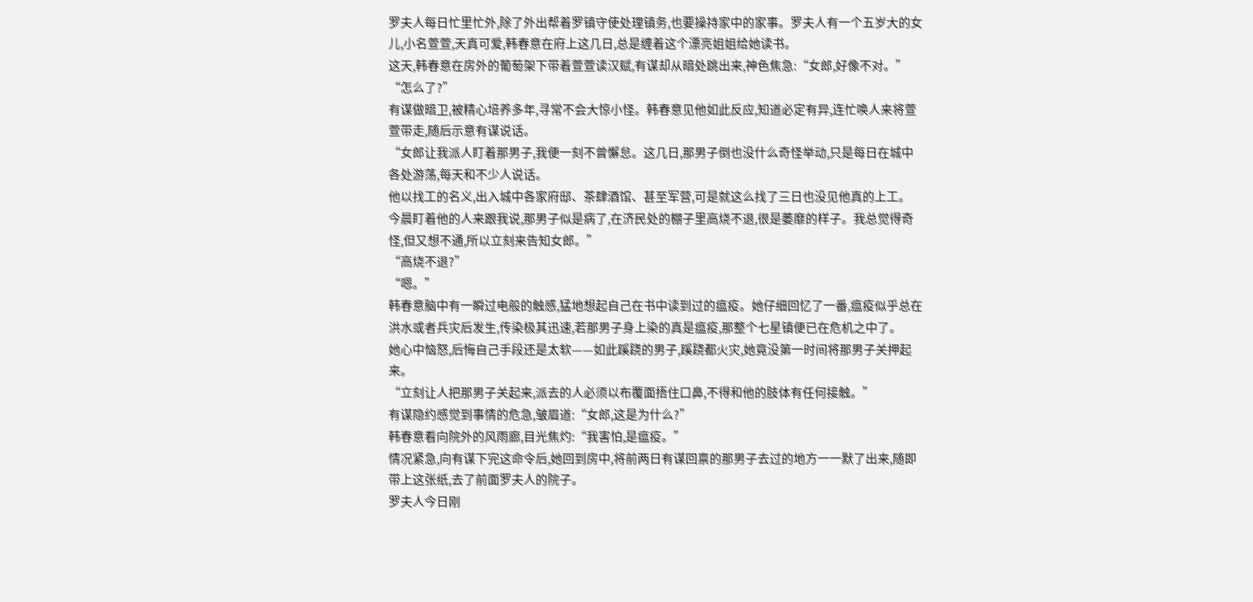罗夫人每日忙里忙外,除了外出帮着罗镇守使处理镇务,也要操持家中的家事。罗夫人有一个五岁大的女儿,小名萱萱,天真可爱,韩春意在府上这几日,总是缠着这个漂亮姐姐给她读书。
这天,韩春意在房外的葡萄架下带着萱萱读汉赋,有谋却从暗处跳出来,神色焦急:“女郎,好像不对。”
“怎么了?”
有谋做暗卫,被精心培养多年,寻常不会大惊小怪。韩春意见他如此反应,知道必定有异,连忙唤人来将萱萱带走,随后示意有谋说话。
“女郎让我派人盯着那男子,我便一刻不曾懈怠。这几日,那男子倒也没什么奇怪举动,只是每日在城中各处游荡,每天和不少人说话。
他以找工的名义,出入城中各家府邸、茶肆酒馆、甚至军营,可是就这么找了三日也没见他真的上工。
今晨盯着他的人来跟我说,那男子似是病了,在济民处的棚子里高烧不退,很是萎靡的样子。我总觉得奇怪,但又想不通,所以立刻来告知女郎。”
“高烧不退?”
“嗯。”
韩春意脑中有一瞬过电般的触感,猛地想起自己在书中读到过的瘟疫。她仔细回忆了一番,瘟疫似乎总在洪水或者兵灾后发生,传染极其迅速,若那男子身上染的真是瘟疫,那整个七星镇便已在危机之中了。
她心中恼怒,后悔自己手段还是太软——如此蹊跷的男子,蹊跷都火灾,她竟没第一时间将那男子关押起来。
“立刻让人把那男子关起来,派去的人必须以布覆面捂住口鼻,不得和他的肢体有任何接触。”
有谋隐约感觉到事情的危急,皱眉道:“女郎,这是为什么?”
韩春意看向院外的风雨廊,目光焦灼:“我害怕,是瘟疫。”
情况紧急,向有谋下完这命令后,她回到房中,将前两日有谋回禀的那男子去过的地方一一默了出来,随即带上这张纸,去了前面罗夫人的院子。
罗夫人今日刚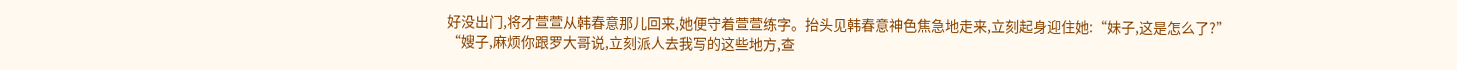好没出门,将才萱萱从韩春意那儿回来,她便守着萱萱练字。抬头见韩春意神色焦急地走来,立刻起身迎住她:“妹子,这是怎么了?”
“嫂子,麻烦你跟罗大哥说,立刻派人去我写的这些地方,查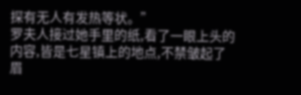探有无人有发热等状。”
罗夫人接过她手里的纸,看了一眼上头的内容,皆是七星镇上的地点,不禁皱起了眉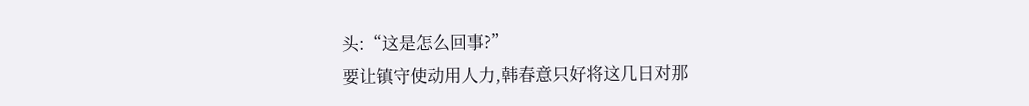头:“这是怎么回事?”
要让镇守使动用人力,韩春意只好将这几日对那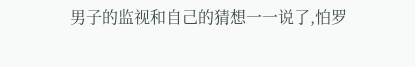男子的监视和自己的猜想一一说了,怕罗